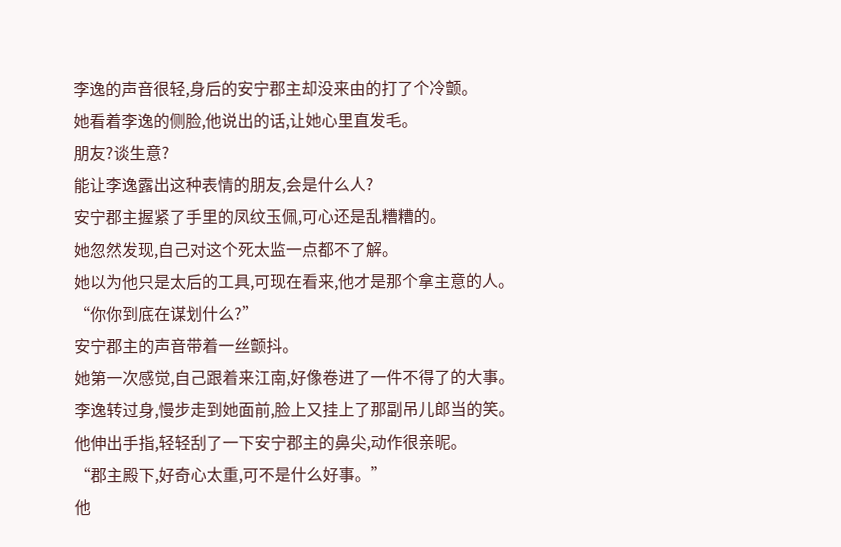李逸的声音很轻,身后的安宁郡主却没来由的打了个冷颤。
她看着李逸的侧脸,他说出的话,让她心里直发毛。
朋友?谈生意?
能让李逸露出这种表情的朋友,会是什么人?
安宁郡主握紧了手里的凤纹玉佩,可心还是乱糟糟的。
她忽然发现,自己对这个死太监一点都不了解。
她以为他只是太后的工具,可现在看来,他才是那个拿主意的人。
“你你到底在谋划什么?”
安宁郡主的声音带着一丝颤抖。
她第一次感觉,自己跟着来江南,好像卷进了一件不得了的大事。
李逸转过身,慢步走到她面前,脸上又挂上了那副吊儿郎当的笑。
他伸出手指,轻轻刮了一下安宁郡主的鼻尖,动作很亲昵。
“郡主殿下,好奇心太重,可不是什么好事。”
他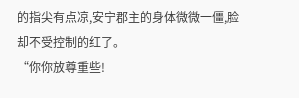的指尖有点凉,安宁郡主的身体微微一僵,脸却不受控制的红了。
“你你放尊重些!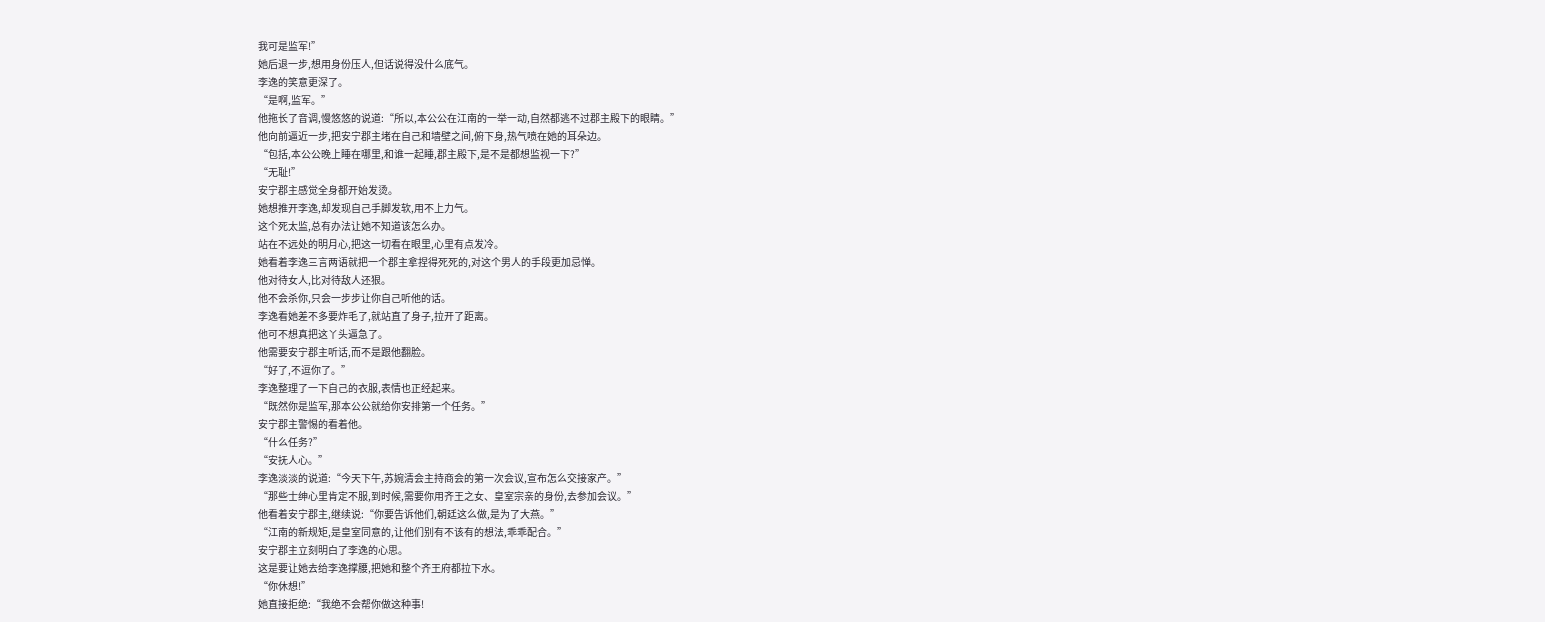我可是监军!”
她后退一步,想用身份压人,但话说得没什么底气。
李逸的笑意更深了。
“是啊,监军。”
他拖长了音调,慢悠悠的说道:“所以,本公公在江南的一举一动,自然都逃不过郡主殿下的眼睛。”
他向前逼近一步,把安宁郡主堵在自己和墙壁之间,俯下身,热气喷在她的耳朵边。
“包括,本公公晚上睡在哪里,和谁一起睡,郡主殿下,是不是都想监视一下?”
“无耻!”
安宁郡主感觉全身都开始发烫。
她想推开李逸,却发现自己手脚发软,用不上力气。
这个死太监,总有办法让她不知道该怎么办。
站在不远处的明月心,把这一切看在眼里,心里有点发冷。
她看着李逸三言两语就把一个郡主拿捏得死死的,对这个男人的手段更加忌惮。
他对待女人,比对待敌人还狠。
他不会杀你,只会一步步让你自己听他的话。
李逸看她差不多要炸毛了,就站直了身子,拉开了距离。
他可不想真把这丫头逼急了。
他需要安宁郡主听话,而不是跟他翻脸。
“好了,不逗你了。”
李逸整理了一下自己的衣服,表情也正经起来。
“既然你是监军,那本公公就给你安排第一个任务。”
安宁郡主警惕的看着他。
“什么任务?”
“安抚人心。”
李逸淡淡的说道:“今天下午,苏婉清会主持商会的第一次会议,宣布怎么交接家产。”
“那些士绅心里肯定不服,到时候,需要你用齐王之女、皇室宗亲的身份,去参加会议。”
他看着安宁郡主,继续说:“你要告诉他们,朝廷这么做,是为了大燕。”
“江南的新规矩,是皇室同意的,让他们别有不该有的想法,乖乖配合。”
安宁郡主立刻明白了李逸的心思。
这是要让她去给李逸撑腰,把她和整个齐王府都拉下水。
“你休想!”
她直接拒绝:“我绝不会帮你做这种事!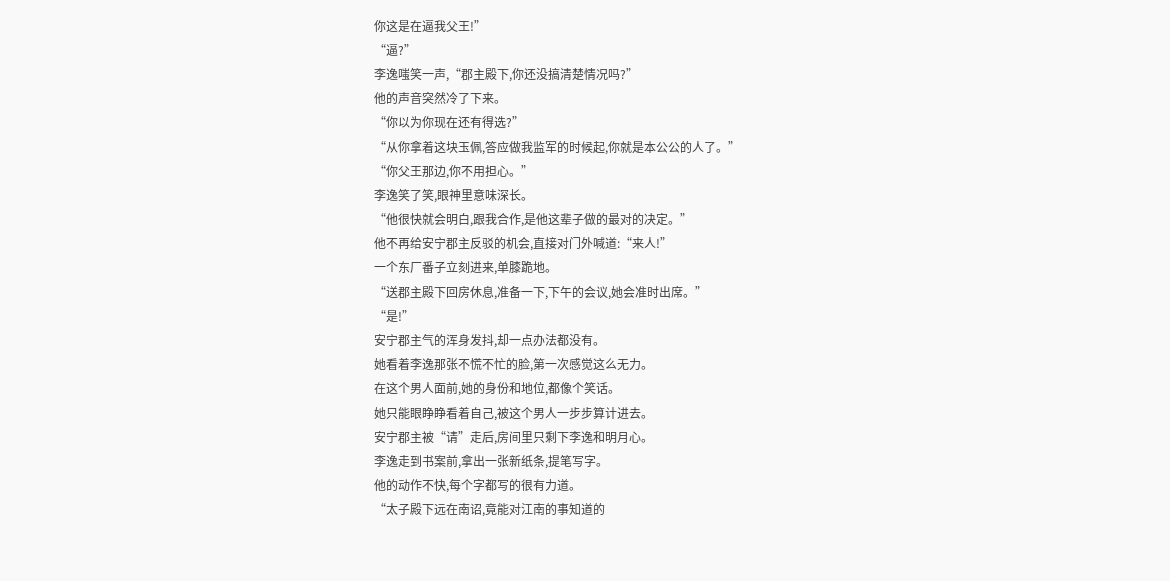你这是在逼我父王!”
“逼?”
李逸嗤笑一声,“郡主殿下,你还没搞清楚情况吗?”
他的声音突然冷了下来。
“你以为你现在还有得选?”
“从你拿着这块玉佩,答应做我监军的时候起,你就是本公公的人了。”
“你父王那边,你不用担心。”
李逸笑了笑,眼神里意味深长。
“他很快就会明白,跟我合作,是他这辈子做的最对的决定。”
他不再给安宁郡主反驳的机会,直接对门外喊道:“来人!”
一个东厂番子立刻进来,单膝跪地。
“送郡主殿下回房休息,准备一下,下午的会议,她会准时出席。”
“是!”
安宁郡主气的浑身发抖,却一点办法都没有。
她看着李逸那张不慌不忙的脸,第一次感觉这么无力。
在这个男人面前,她的身份和地位,都像个笑话。
她只能眼睁睁看着自己,被这个男人一步步算计进去。
安宁郡主被“请”走后,房间里只剩下李逸和明月心。
李逸走到书案前,拿出一张新纸条,提笔写字。
他的动作不快,每个字都写的很有力道。
“太子殿下远在南诏,竟能对江南的事知道的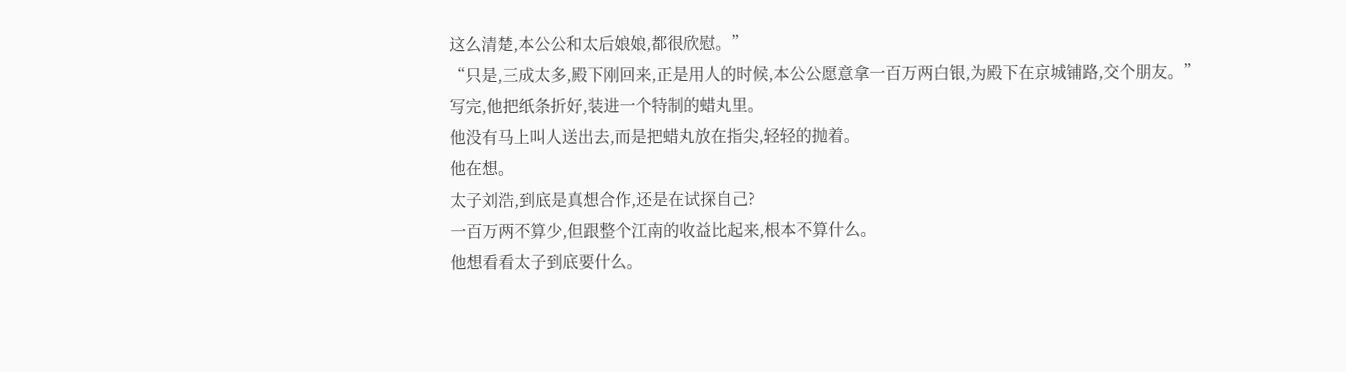这么清楚,本公公和太后娘娘,都很欣慰。”
“只是,三成太多,殿下刚回来,正是用人的时候,本公公愿意拿一百万两白银,为殿下在京城铺路,交个朋友。”
写完,他把纸条折好,装进一个特制的蜡丸里。
他没有马上叫人送出去,而是把蜡丸放在指尖,轻轻的抛着。
他在想。
太子刘浩,到底是真想合作,还是在试探自己?
一百万两不算少,但跟整个江南的收益比起来,根本不算什么。
他想看看太子到底要什么。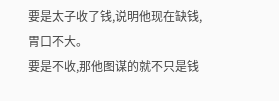要是太子收了钱,说明他现在缺钱,胃口不大。
要是不收,那他图谋的就不只是钱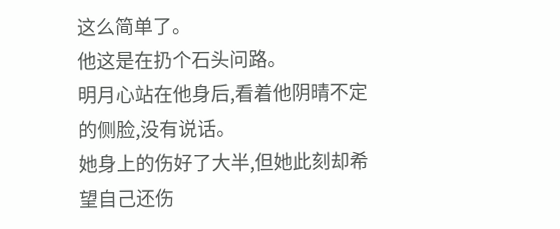这么简单了。
他这是在扔个石头问路。
明月心站在他身后,看着他阴晴不定的侧脸,没有说话。
她身上的伤好了大半,但她此刻却希望自己还伤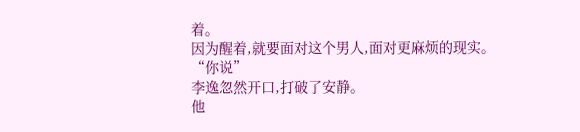着。
因为醒着,就要面对这个男人,面对更麻烦的现实。
“你说”
李逸忽然开口,打破了安静。
他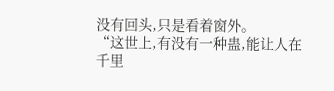没有回头,只是看着窗外。
“这世上,有没有一种蛊,能让人在千里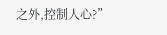之外,控制人心?”